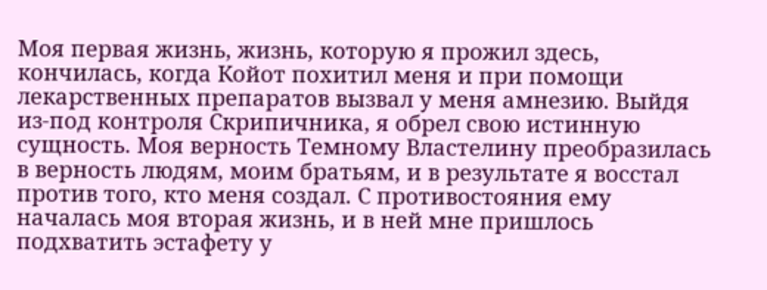Моя первая жизнь, жизнь, которую я прожил здесь, кончилась, когда Койот похитил меня и при помощи лекарственных препаратов вызвал у меня амнезию. Выйдя из-под контроля Скрипичника, я обрел свою истинную сущность. Моя верность Темному Властелину преобразилась в верность людям, моим братьям, и в результате я восстал против того, кто меня создал. С противостояния ему началась моя вторая жизнь, и в ней мне пришлось подхватить эстафету у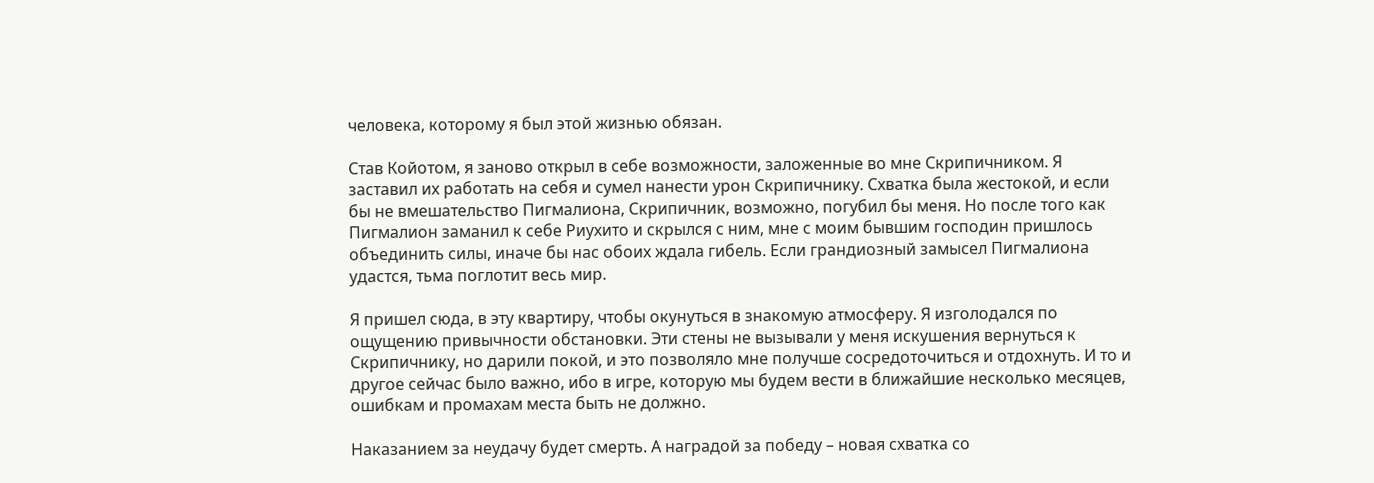человека, которому я был этой жизнью обязан.

Став Койотом, я заново открыл в себе возможности, заложенные во мне Скрипичником. Я заставил их работать на себя и сумел нанести урон Скрипичнику. Схватка была жестокой, и если бы не вмешательство Пигмалиона, Скрипичник, возможно, погубил бы меня. Но после того как Пигмалион заманил к себе Риухито и скрылся с ним, мне с моим бывшим господин пришлось объединить силы, иначе бы нас обоих ждала гибель. Если грандиозный замысел Пигмалиона удастся, тьма поглотит весь мир.

Я пришел сюда, в эту квартиру, чтобы окунуться в знакомую атмосферу. Я изголодался по ощущению привычности обстановки. Эти стены не вызывали у меня искушения вернуться к Скрипичнику, но дарили покой, и это позволяло мне получше сосредоточиться и отдохнуть. И то и другое сейчас было важно, ибо в игре, которую мы будем вести в ближайшие несколько месяцев, ошибкам и промахам места быть не должно.

Наказанием за неудачу будет смерть. А наградой за победу – новая схватка со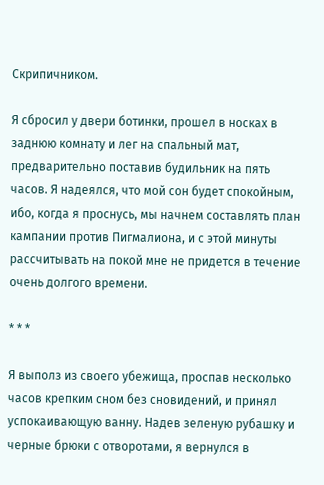Скрипичником.

Я сбросил у двери ботинки, прошел в носках в заднюю комнату и лег на спальный мат, предварительно поставив будильник на пять часов. Я надеялся, что мой сон будет спокойным, ибо, когда я проснусь, мы начнем составлять план кампании против Пигмалиона, и с этой минуты рассчитывать на покой мне не придется в течение очень долгого времени.

* * *

Я выполз из своего убежища, проспав несколько часов крепким сном без сновидений, и принял успокаивающую ванну. Надев зеленую рубашку и черные брюки с отворотами, я вернулся в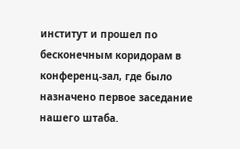институт и прошел по бесконечным коридорам в конференц-зал, где было назначено первое заседание нашего штаба.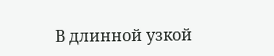В длинной узкой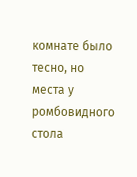комнате было тесно, но места у ромбовидного стола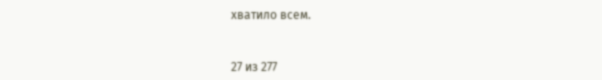хватило всем.



27 из 277